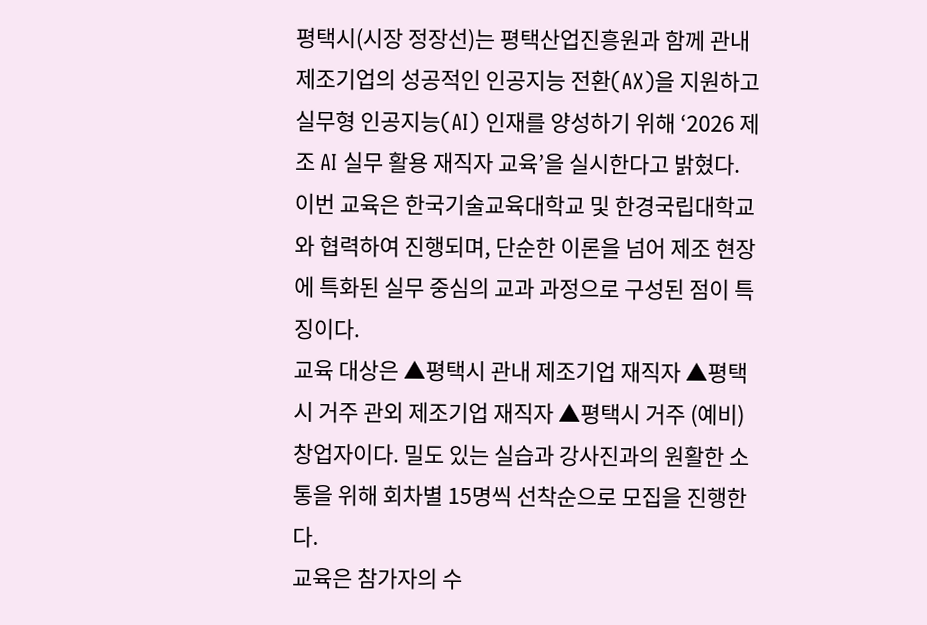평택시(시장 정장선)는 평택산업진흥원과 함께 관내 제조기업의 성공적인 인공지능 전환(AX)을 지원하고 실무형 인공지능(AI) 인재를 양성하기 위해 ‘2026 제조 AI 실무 활용 재직자 교육’을 실시한다고 밝혔다.
이번 교육은 한국기술교육대학교 및 한경국립대학교와 협력하여 진행되며, 단순한 이론을 넘어 제조 현장에 특화된 실무 중심의 교과 과정으로 구성된 점이 특징이다.
교육 대상은 ▲평택시 관내 제조기업 재직자 ▲평택시 거주 관외 제조기업 재직자 ▲평택시 거주 (예비)창업자이다. 밀도 있는 실습과 강사진과의 원활한 소통을 위해 회차별 15명씩 선착순으로 모집을 진행한다.
교육은 참가자의 수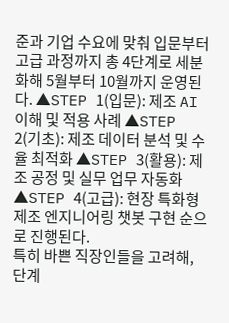준과 기업 수요에 맞춰 입문부터 고급 과정까지 총 4단계로 세분화해 5월부터 10월까지 운영된다. ▲STEP 1(입문): 제조 AI 이해 및 적용 사례 ▲STEP 2(기초): 제조 데이터 분석 및 수율 최적화 ▲STEP 3(활용): 제조 공정 및 실무 업무 자동화 ▲STEP 4(고급): 현장 특화형 제조 엔지니어링 챗봇 구현 순으로 진행된다.
특히 바쁜 직장인들을 고려해, 단계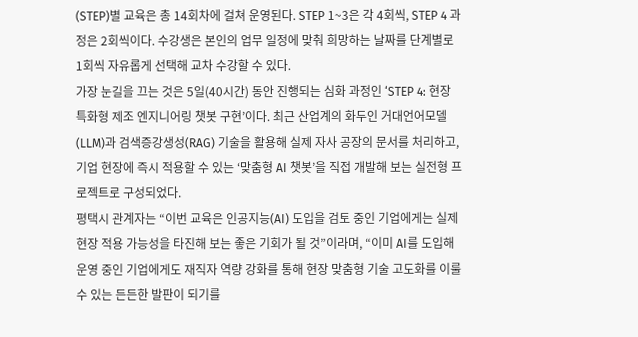(STEP)별 교육은 총 14회차에 걸쳐 운영된다. STEP 1~3은 각 4회씩, STEP 4 과정은 2회씩이다. 수강생은 본인의 업무 일정에 맞춰 희망하는 날짜를 단계별로 1회씩 자유롭게 선택해 교차 수강할 수 있다.
가장 눈길을 끄는 것은 5일(40시간) 동안 진행되는 심화 과정인 ‘STEP 4: 현장 특화형 제조 엔지니어링 챗봇 구현’이다. 최근 산업계의 화두인 거대언어모델(LLM)과 검색증강생성(RAG) 기술을 활용해 실제 자사 공장의 문서를 처리하고, 기업 현장에 즉시 적용할 수 있는 ‘맞춤형 AI 챗봇’을 직접 개발해 보는 실전형 프로젝트로 구성되었다.
평택시 관계자는 “이번 교육은 인공지능(AI) 도입을 검토 중인 기업에게는 실제 현장 적용 가능성을 타진해 보는 좋은 기회가 될 것”이라며, “이미 AI를 도입해 운영 중인 기업에게도 재직자 역량 강화를 통해 현장 맞춤형 기술 고도화를 이룰 수 있는 든든한 발판이 되기를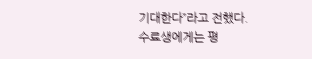기대한다”라고 전했다.
수료생에게는 평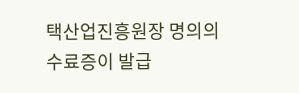택산업진흥원장 명의의 수료증이 발급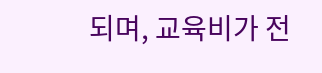되며, 교육비가 전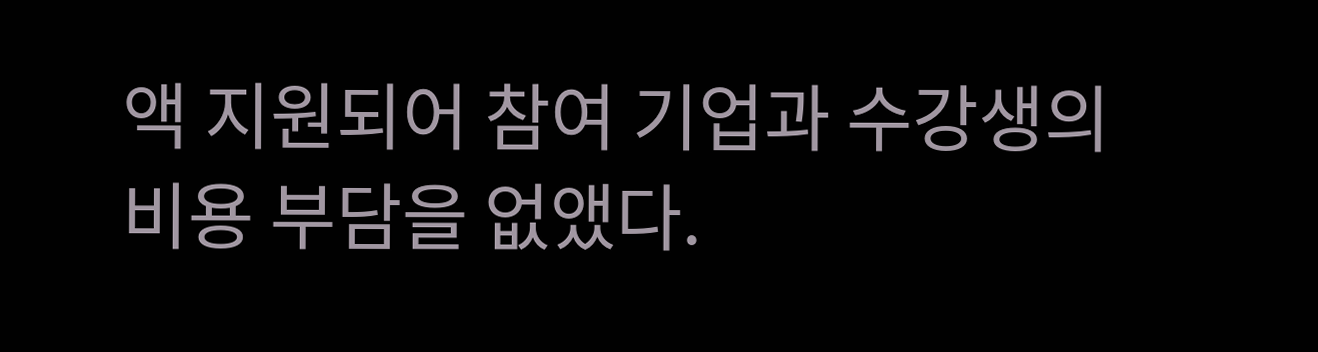액 지원되어 참여 기업과 수강생의 비용 부담을 없앴다.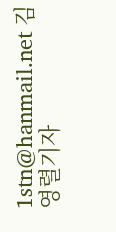1stn@hanmail.net 김영렬기자